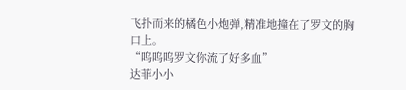飞扑而来的橘色小炮弹,精准地撞在了罗文的胸口上。
“呜呜呜罗文你流了好多血”
达菲小小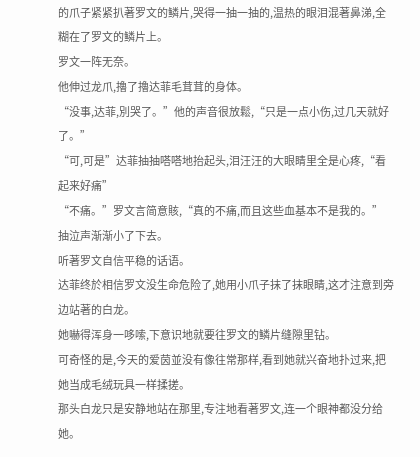的爪子紧紧扒著罗文的鳞片,哭得一抽一抽的,温热的眼泪混著鼻涕,全糊在了罗文的鳞片上。
罗文一阵无奈。
他伸过龙爪,擼了擼达菲毛茸茸的身体。
“没事,达菲,別哭了。”他的声音很放鬆,“只是一点小伤,过几天就好了。”
“可,可是”达菲抽抽嗒嗒地抬起头,泪汪汪的大眼睛里全是心疼,“看起来好痛”
“不痛。”罗文言简意賅,“真的不痛,而且这些血基本不是我的。”
抽泣声渐渐小了下去。
听著罗文自信平稳的话语。
达菲终於相信罗文没生命危险了,她用小爪子抹了抹眼睛,这才注意到旁边站著的白龙。
她嚇得浑身一哆嗦,下意识地就要往罗文的鳞片缝隙里钻。
可奇怪的是,今天的爱茵並没有像往常那样,看到她就兴奋地扑过来,把她当成毛绒玩具一样揉搓。
那头白龙只是安静地站在那里,专注地看著罗文,连一个眼神都没分给她。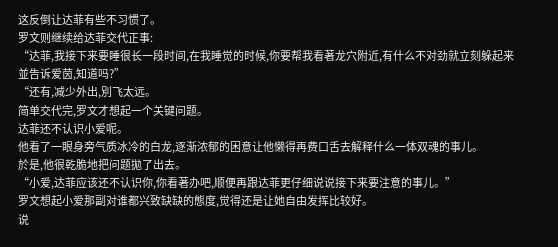这反倒让达菲有些不习惯了。
罗文则继续给达菲交代正事:
“达菲,我接下来要睡很长一段时间,在我睡觉的时候,你要帮我看著龙穴附近,有什么不对劲就立刻躲起来並告诉爱茵,知道吗?”
“还有,减少外出,別飞太远。
简单交代完,罗文才想起一个关键问题。
达菲还不认识小爱呢。
他看了一眼身旁气质冰冷的白龙,逐渐浓郁的困意让他懒得再费口舌去解释什么一体双魂的事儿。
於是,他很乾脆地把问题拋了出去。
“小爱,达菲应该还不认识你,你看著办吧,顺便再跟达菲更仔细说说接下来要注意的事儿。”
罗文想起小爱那副对谁都兴致缺缺的態度,觉得还是让她自由发挥比较好。
说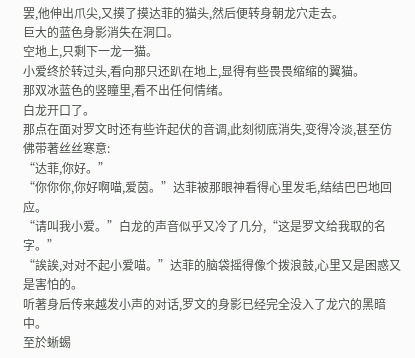罢,他伸出爪尖,又摸了摸达菲的猫头,然后便转身朝龙穴走去。
巨大的蓝色身影消失在洞口。
空地上,只剩下一龙一猫。
小爱终於转过头,看向那只还趴在地上,显得有些畏畏缩缩的翼猫。
那双冰蓝色的竖瞳里,看不出任何情绪。
白龙开口了。
那点在面对罗文时还有些许起伏的音调,此刻彻底消失,变得冷淡,甚至仿佛带著丝丝寒意:
“达菲,你好。”
“你你你,你好啊喵,爱茵。”达菲被那眼神看得心里发毛,结结巴巴地回应。
“请叫我小爱。”白龙的声音似乎又冷了几分,“这是罗文给我取的名字。”
“誒誒,对对不起小爱喵。”达菲的脑袋摇得像个拨浪鼓,心里又是困惑又是害怕的。
听著身后传来越发小声的对话,罗文的身影已经完全没入了龙穴的黑暗中。
至於蜥蜴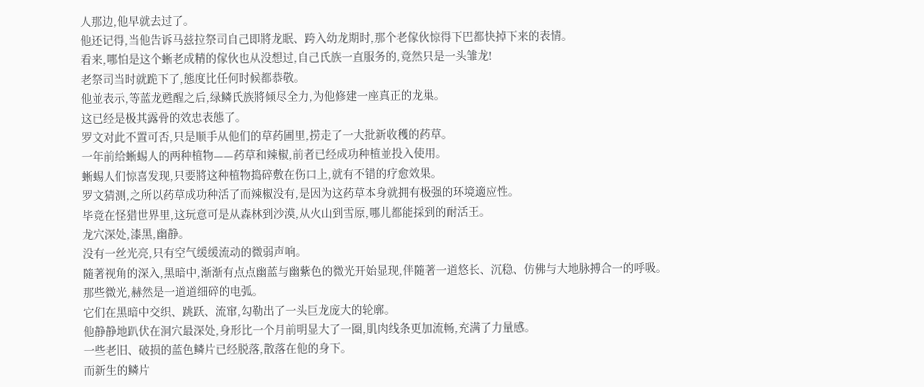人那边,他早就去过了。
他还记得,当他告诉马兹拉祭司自己即將龙眠、跨入幼龙期时,那个老傢伙惊得下巴都快掉下来的表情。
看来,哪怕是这个蜥老成精的傢伙也从没想过,自己氏族一直服务的,竟然只是一头雏龙!
老祭司当时就跪下了,態度比任何时候都恭敬。
他並表示,等蓝龙甦醒之后,绿鳞氏族將倾尽全力,为他修建一座真正的龙巢。
这已经是极其露骨的效忠表態了。
罗文对此不置可否,只是顺手从他们的草药圃里,捞走了一大批新收穫的药草。
一年前给蜥蜴人的两种植物——药草和辣椒,前者已经成功种植並投入使用。
蜥蜴人们惊喜发现,只要將这种植物捣碎敷在伤口上,就有不错的疗愈效果。
罗文猜测,之所以药草成功种活了而辣椒没有,是因为这药草本身就拥有极强的环境適应性。
毕竟在怪猎世界里,这玩意可是从森林到沙漠,从火山到雪原,哪儿都能採到的耐活王。
龙穴深处,漆黑,幽静。
没有一丝光亮,只有空气缓缓流动的微弱声响。
隨著视角的深入,黑暗中,渐渐有点点幽蓝与幽紫色的微光开始显现,伴隨著一道悠长、沉稳、仿佛与大地脉搏合一的呼吸。
那些微光,赫然是一道道细碎的电弧。
它们在黑暗中交织、跳跃、流窜,勾勒出了一头巨龙庞大的轮廓。
他静静地趴伏在洞穴最深处,身形比一个月前明显大了一圈,肌肉线条更加流畅,充满了力量感。
一些老旧、破损的蓝色鳞片已经脱落,散落在他的身下。
而新生的鳞片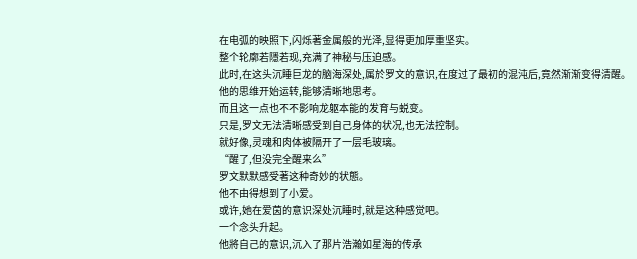在电弧的映照下,闪烁著金属般的光泽,显得更加厚重坚实。
整个轮廓若隱若现,充满了神秘与压迫感。
此时,在这头沉睡巨龙的脑海深处,属於罗文的意识,在度过了最初的混沌后,竟然渐渐变得清醒。
他的思维开始运转,能够清晰地思考。
而且这一点也不不影响龙躯本能的发育与蜕变。
只是,罗文无法清晰感受到自己身体的状况,也无法控制。
就好像,灵魂和肉体被隔开了一层毛玻璃。
“醒了,但没完全醒来么”
罗文默默感受著这种奇妙的状態。
他不由得想到了小爱。
或许,她在爱茵的意识深处沉睡时,就是这种感觉吧。
一个念头升起。
他將自己的意识,沉入了那片浩瀚如星海的传承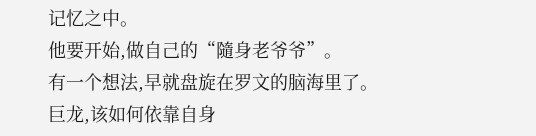记忆之中。
他要开始,做自己的“隨身老爷爷”。
有一个想法,早就盘旋在罗文的脑海里了。
巨龙,该如何依靠自身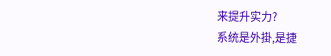来提升实力?
系统是外掛,是捷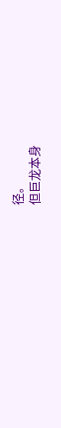径。
但巨龙本身